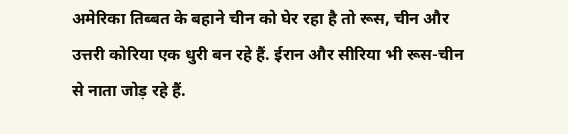अमेरिका तिब्बत के बहाने चीन को घेर रहा है तो रूस, चीन और उत्तरी कोरिया एक धुरी बन रहे हैं. ईरान और सीरिया भी रूस-चीन से नाता जोड़ रहे हैं.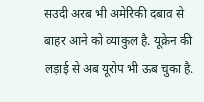सउदी अरब भी अमेरिकी दबाव से बाहर आने को व्याकुल है. यूक्रेन की लड़ाई से अब यूरोप भी ऊब चुका है.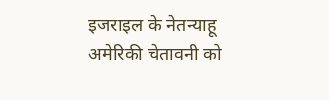इजराइल के नेतन्याहू अमेरिकी चेतावनी को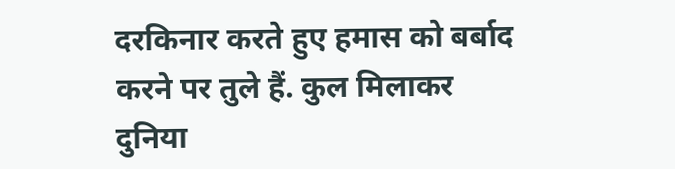दरकिनार करते हुए हमास को बर्बाद करने पर तुले हैं. कुल मिलाकर दुनिया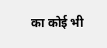का कोई भी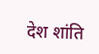देश शांति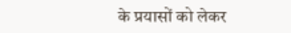के प्रयासों को लेकर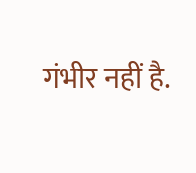गंभीर नहीं है.